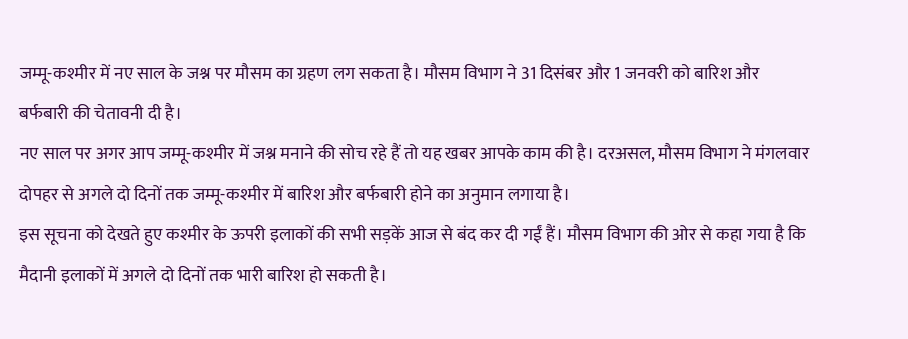जम्मू-कश्मीर में नए साल के जश्न पर मौसम का ग्रहण लग सकता है। मौसम विभाग ने 31 दिसंबर और 1 जनवरी को बारिश और बर्फबारी की चेतावनी दी है।
नए साल पर अगर आप जम्मू-कश्मीर में जश्न मनाने की सोच रहे हैं तो यह खबर आपके काम की है। दरअसल, मौसम विभाग ने मंगलवार दोपहर से अगले दो दिनों तक जम्मू-कश्मीर में बारिश और बर्फबारी होने का अनुमान लगाया है।
इस सूचना को देखते हुए कश्मीर के ऊपरी इलाकों की सभी सड़कें आज से बंद कर दी गईं हैं। मौसम विभाग की ओर से कहा गया है कि मैदानी इलाकों में अगले दो दिनों तक भारी बारिश हो सकती है।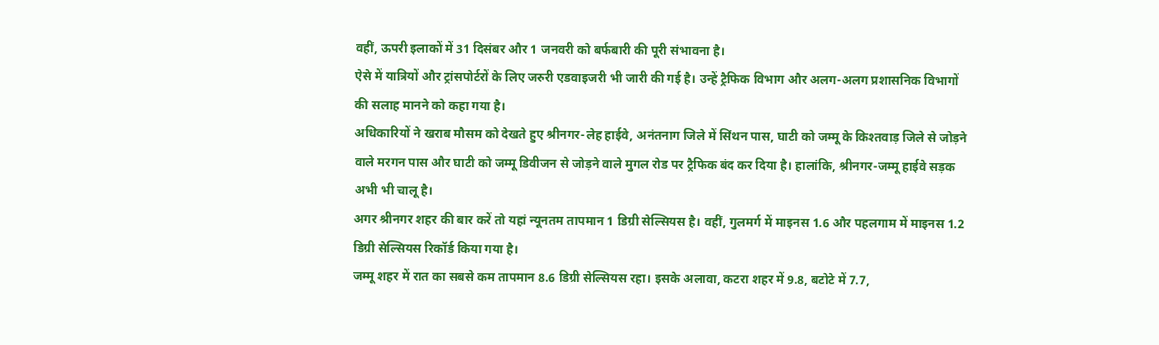वहीं, ऊपरी इलाकों में 31 दिसंबर और 1 जनवरी को बर्फबारी की पूरी संभावना है।
ऐसे में यात्रियों और ट्रांसपोर्टरों के लिए जरुरी एडवाइजरी भी जारी की गई है। उन्हें ट्रैफिक विभाग और अलग-अलग प्रशासनिक विभागों की सलाह मानने को कहा गया है।
अधिकारियों ने खराब मौसम को देखते हुए श्रीनगर-लेह हाईवे, अनंतनाग जिले में सिंथन पास, घाटी को जम्मू के किश्तवाड़ जिले से जोड़ने वाले मरगन पास और घाटी को जम्मू डिवीजन से जोड़ने वाले मुगल रोड पर ट्रैफिक बंद कर दिया है। हालांकि, श्रीनगर-जम्मू हाईवे सड़क अभी भी चालू है।
अगर श्रीनगर शहर की बार करें तो यहां न्यूनतम तापमान 1 डिग्री सेल्सियस है। वहीं, गुलमर्ग में माइनस 1.6 और पहलगाम में माइनस 1.2 डिग्री सेल्सियस रिकॉर्ड किया गया है।
जम्मू शहर में रात का सबसे कम तापमान 8.6 डिग्री सेल्सियस रहा। इसके अलावा, कटरा शहर में 9.8, बटोटे में 7.7,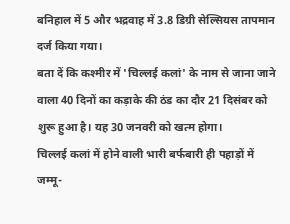बनिहाल में 5 और भद्रवाह में 3.8 डिग्री सेल्सियस तापमान दर्ज किया गया।
बता दें कि कश्मीर में 'चिल्लई कलां' के नाम से जाना जाने वाला 40 दिनों का कड़ाके की ठंड का दौर 21 दिसंबर को शुरू हुआ है। यह 30 जनवरी को खत्म होगा।
चिल्लई कलां में होने वाली भारी बर्फबारी ही पहाड़ों में जम्मू-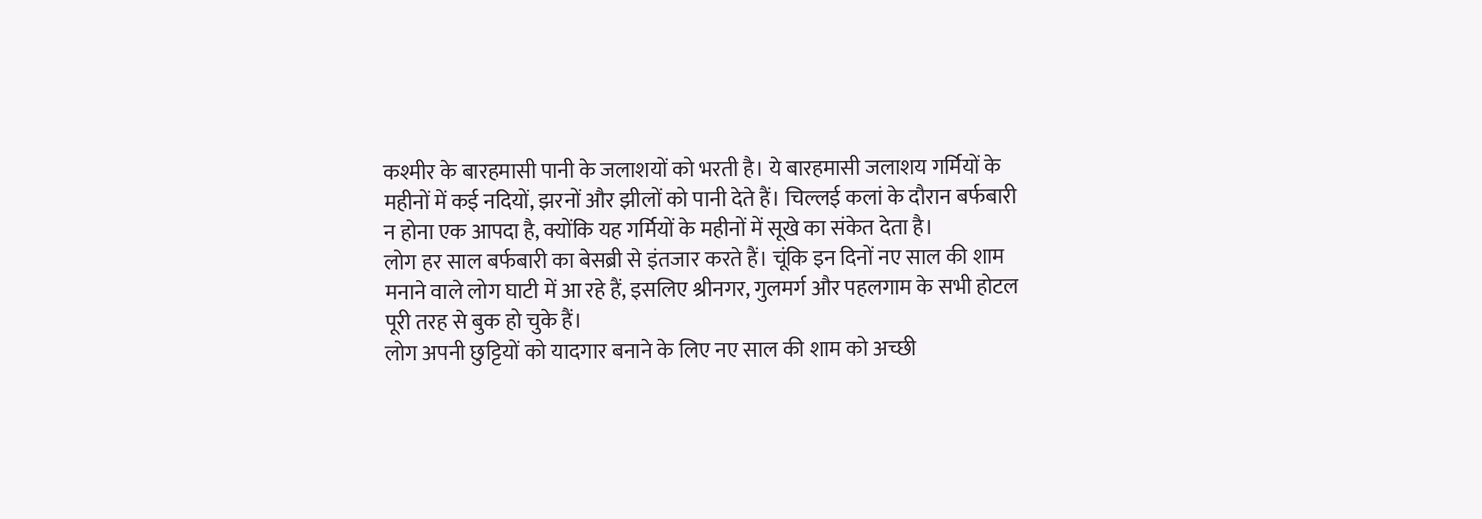कश्मीर के बारहमासी पानी के जलाशयों को भरती है। ये बारहमासी जलाशय गर्मियों के महीनों में कई नदियों, झरनों और झीलों को पानी देते हैं। चिल्लई कलां के दौरान बर्फबारी न होना एक आपदा है, क्योंकि यह गर्मियों के महीनों में सूखे का संकेत देता है।
लोग हर साल बर्फबारी का बेसब्री से इंतजार करते हैं। चूंकि इन दिनों नए साल की शाम मनाने वाले लोग घाटी में आ रहे हैं, इसलिए श्रीनगर, गुलमर्ग और पहलगाम के सभी होटल पूरी तरह से बुक हो चुके हैं।
लोग अपनी छुट्टियों को यादगार बनाने के लिए नए साल की शाम को अच्छी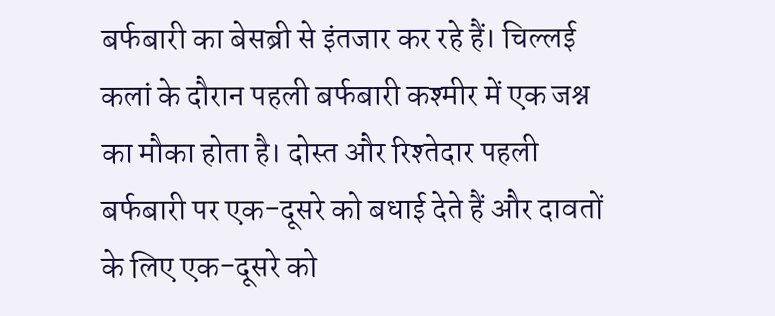बर्फबारी का बेसब्री से इंतजार कर रहे हैं। चिल्लई कलां के दौरान पहली बर्फबारी कश्मीर में एक जश्न का मौका होता है। दोस्त और रिश्तेदार पहली बर्फबारी पर एक-दूसरे को बधाई देते हैं और दावतों के लिए एक-दूसरे को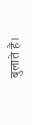बुलाते हैं।